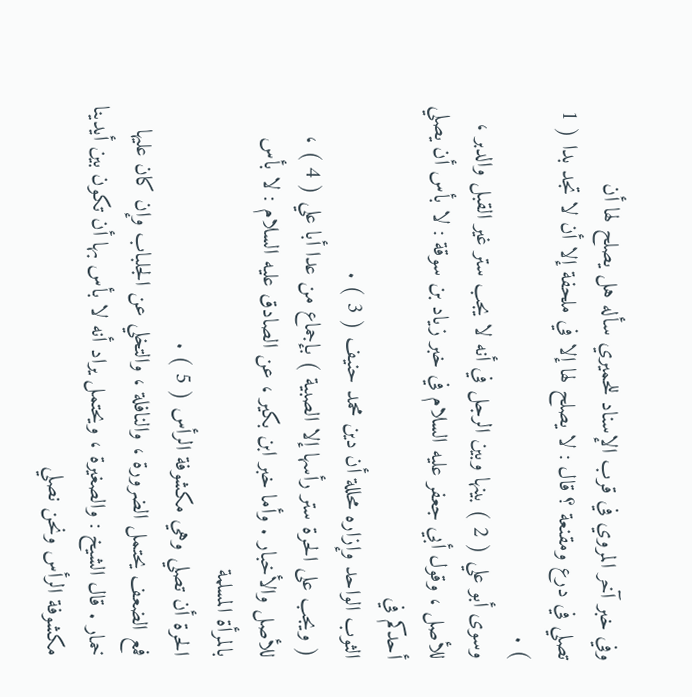وفي خبر آخر المروي في قرب الإسناد للحميري سأله هل يصلح لها أن
تصلي في درع ومقنعة ؟ قال : لا يصلح لها إلا في ملحفة إلا أن لا تجد بدا ( 1 ) .
وسوى أبو علي ( 2 ) بينها وبين الرجل في أنه لا يجب ستر غير القبل والدبر ،
للأصل ، وقول أبي جعفر عليه السلام في خبر زياد بن سوقة : لا بأس أن يصلي أحدكم في
الثوب الواحد وإزاره محللة أن دين محمد حنيف ( 3 ) .
( ويجب على الحرة ستر رأسها إلا الصبية ) بإجماع من عدا أبا علي ( 4 ) ،
للأصل والأخبار . وأما خبر ابن بكير ، عن الصادق عليه السلام : لا بأس بالمرأة المسلمة
الحرة أن تصلي وهي مكشوفة الرأس ( 5 ) .
فمع الضعف يحتمل الضرورة ، والنافلة ، والتخلي عن الجلباب وإن كان عليها
خمار . قال الشيخ : والصغيرة ، ويحتمل يراد أنه لا بأس بها أن تكون بين أيدينا
مكشوفة الرأس ونحن نصلي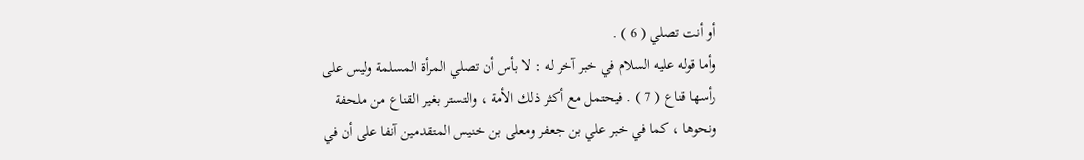أو أنت تصلي ( 6 ) .
وأما قوله عليه السلام في خبر آخر له : لا بأس أن تصلي المرأة المسلمة وليس على
رأسها قناع ( 7 ) . فيحتمل مع أكثر ذلك الأمة ، والتستر بغير القناع من ملحفة
ونحوها ، كما في خبر علي بن جعفر ومعلى بن خنيس المتقدمين آنفا على أن في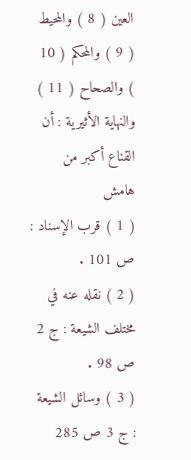العين ( 8 ) والمحيط ( 9 ) والمحكم ( 10 ) والصحاح ( 11 ) والنهاية الأثيرية : أن القناع أكبر من
هامش
( 1 ) قرب الإسناد : ص 101 .
( 2 ) نقله عنه في مختلف الشيعة : ج 2 ص 98 .
( 3 ) وسائل الشيعة : ج 3 ص 285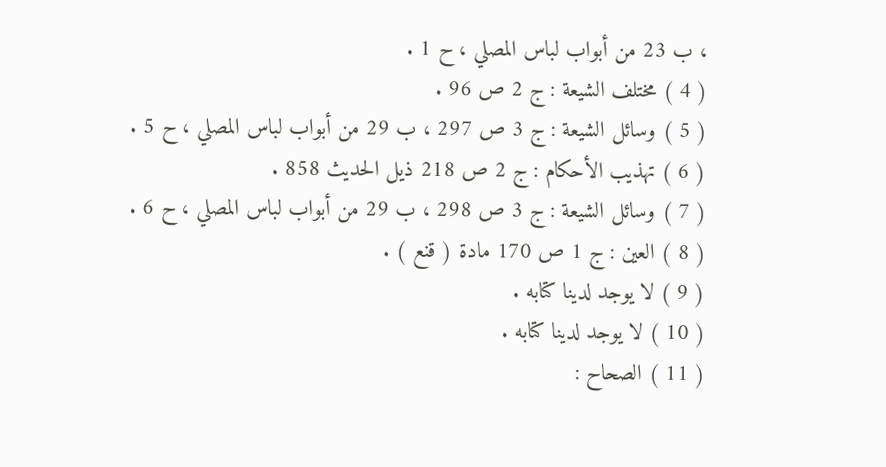، ب 23 من أبواب لباس المصلي ، ح 1 .
( 4 ) مختلف الشيعة : ج 2 ص 96 .
( 5 ) وسائل الشيعة : ج 3 ص 297 ، ب 29 من أبواب لباس المصلي ، ح 5 .
( 6 ) تهذيب الأحكام : ج 2 ص 218 ذيل الحديث 858 .
( 7 ) وسائل الشيعة : ج 3 ص 298 ، ب 29 من أبواب لباس المصلي ، ح 6 .
( 8 ) العين : ج 1 ص 170 مادة ( قنع ) .
( 9 ) لا يوجد لدينا كتابه .
( 10 ) لا يوجد لدينا كتابه .
( 11 ) الصحاح :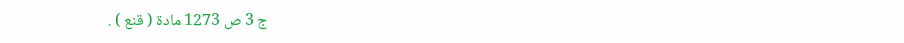ج 3 ص 1273 مادة ( قنع ) .